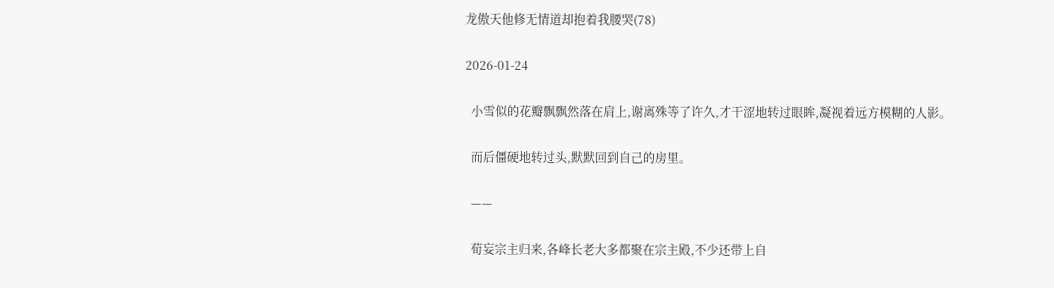龙傲天他修无情道却抱着我腰哭(78)

2026-01-24

  小雪似的花瓣飘飘然落在肩上,谢离殊等了许久,才干涩地转过眼眸,凝视着远方模糊的人影。

  而后僵硬地转过头,默默回到自己的房里。

  ——

  荀妄宗主归来,各峰长老大多都聚在宗主殿,不少还带上自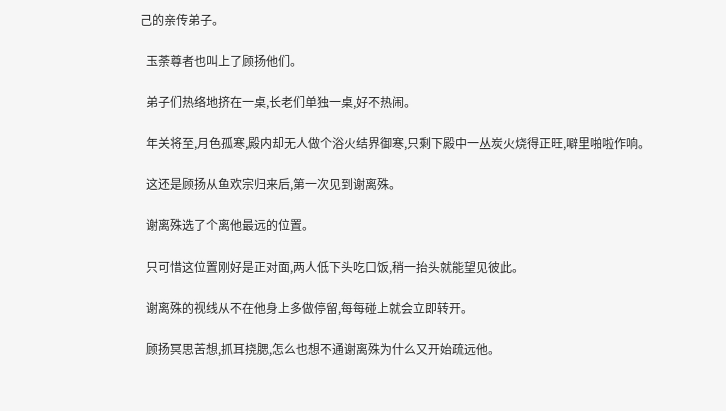己的亲传弟子。

  玉荼尊者也叫上了顾扬他们。

  弟子们热络地挤在一桌,长老们单独一桌,好不热闹。

  年关将至,月色孤寒,殿内却无人做个浴火结界御寒,只剩下殿中一丛炭火烧得正旺,噼里啪啦作响。

  这还是顾扬从鱼欢宗归来后,第一次见到谢离殊。

  谢离殊选了个离他最远的位置。

  只可惜这位置刚好是正对面,两人低下头吃口饭,稍一抬头就能望见彼此。

  谢离殊的视线从不在他身上多做停留,每每碰上就会立即转开。

  顾扬冥思苦想,抓耳挠腮,怎么也想不通谢离殊为什么又开始疏远他。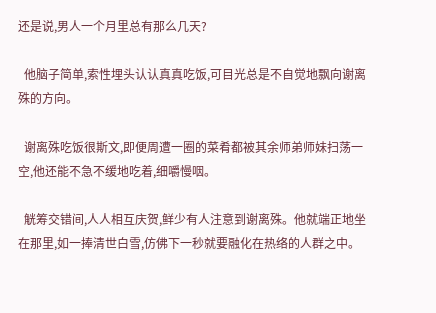还是说,男人一个月里总有那么几天?

  他脑子简单,索性埋头认认真真吃饭,可目光总是不自觉地飘向谢离殊的方向。

  谢离殊吃饭很斯文,即便周遭一圈的菜肴都被其余师弟师妹扫荡一空,他还能不急不缓地吃着,细嚼慢咽。

  觥筹交错间,人人相互庆贺,鲜少有人注意到谢离殊。他就端正地坐在那里,如一捧清世白雪,仿佛下一秒就要融化在热络的人群之中。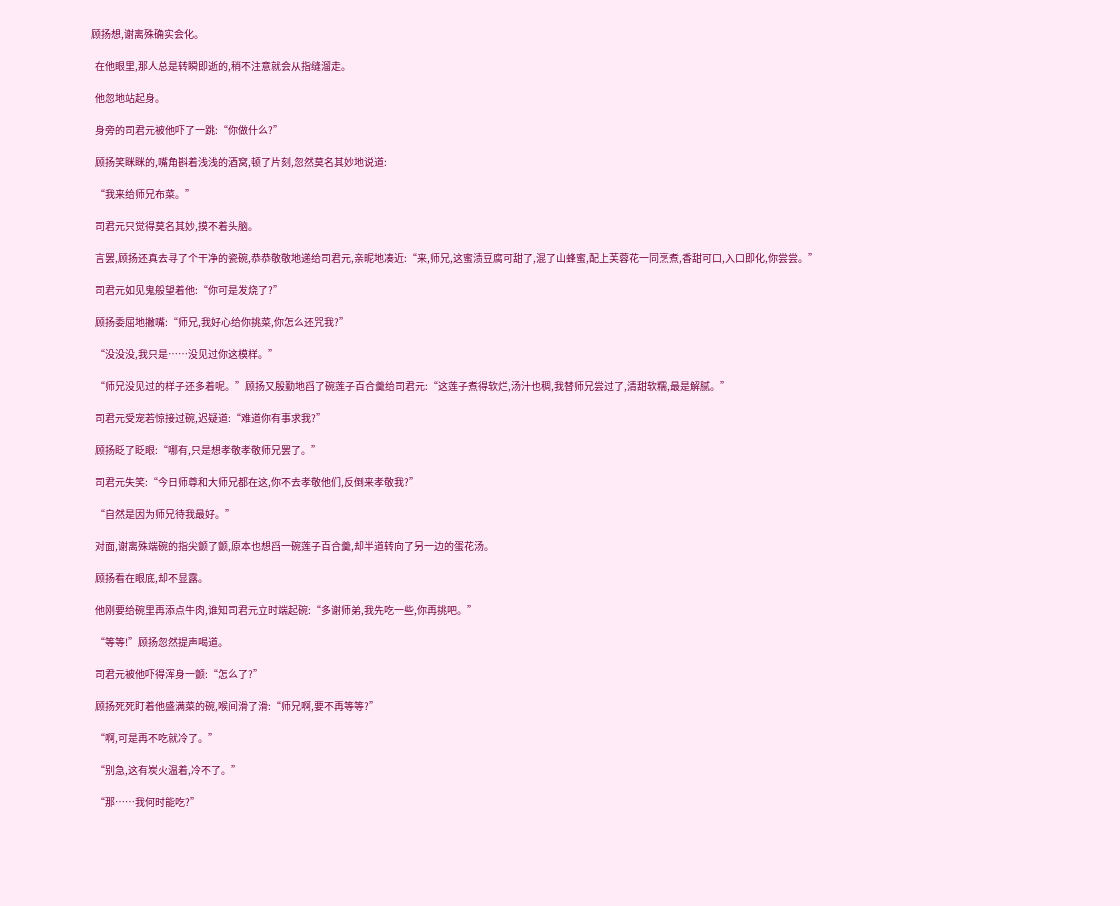顾扬想,谢离殊确实会化。

  在他眼里,那人总是转瞬即逝的,稍不注意就会从指缝溜走。

  他忽地站起身。

  身旁的司君元被他吓了一跳:“你做什么?”

  顾扬笑眯眯的,嘴角斟着浅浅的酒窝,顿了片刻,忽然莫名其妙地说道:

  “我来给师兄布菜。”

  司君元只觉得莫名其妙,摸不着头脑。

  言罢,顾扬还真去寻了个干净的瓷碗,恭恭敬敬地递给司君元,亲昵地凑近:“来,师兄,这蜜渍豆腐可甜了,混了山蜂蜜,配上芙蓉花一同烹煮,香甜可口,入口即化,你尝尝。”

  司君元如见鬼般望着他:“你可是发烧了?”

  顾扬委屈地撇嘴:“师兄,我好心给你挑菜,你怎么还咒我?”

  “没没没,我只是……没见过你这模样。”

  “师兄没见过的样子还多着呢。”顾扬又殷勤地舀了碗莲子百合羹给司君元:“这莲子煮得软烂,汤汁也稠,我替师兄尝过了,清甜软糯,最是解腻。”

  司君元受宠若惊接过碗,迟疑道:“难道你有事求我?”

  顾扬眨了眨眼:“哪有,只是想孝敬孝敬师兄罢了。”

  司君元失笑:“今日师尊和大师兄都在这,你不去孝敬他们,反倒来孝敬我?”

  “自然是因为师兄待我最好。”

  对面,谢离殊端碗的指尖颤了颤,原本也想舀一碗莲子百合羹,却半道转向了另一边的蛋花汤。

  顾扬看在眼底,却不显露。

  他刚要给碗里再添点牛肉,谁知司君元立时端起碗:“多谢师弟,我先吃一些,你再挑吧。”

  “等等!”顾扬忽然提声喝道。

  司君元被他吓得浑身一颤:“怎么了?”

  顾扬死死盯着他盛满菜的碗,喉间滑了滑:“师兄啊,要不再等等?”

  “啊,可是再不吃就冷了。”

  “别急,这有炭火温着,冷不了。”

  “那……我何时能吃?”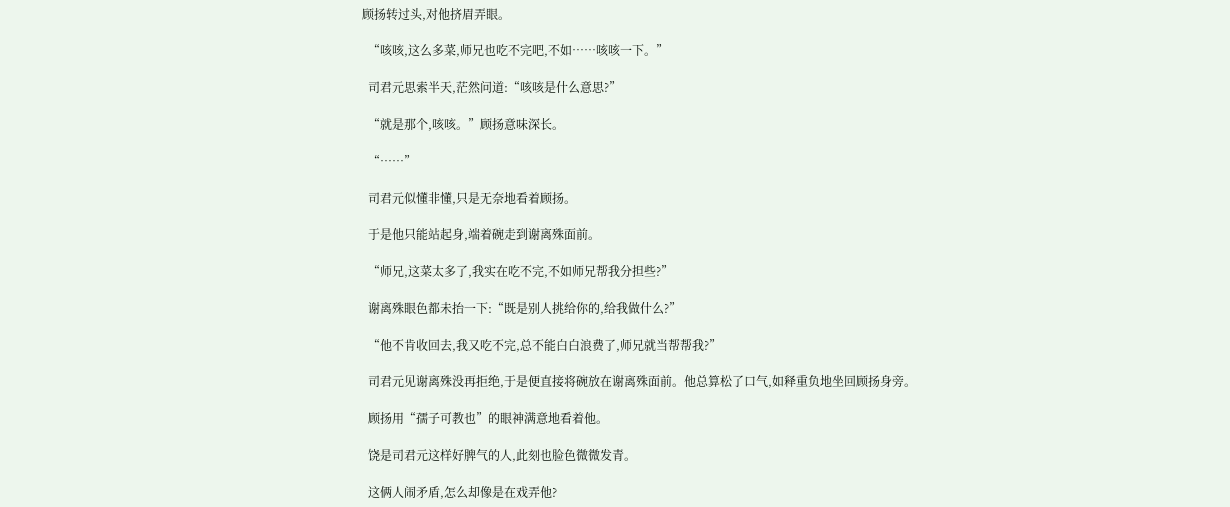顾扬转过头,对他挤眉弄眼。

  “咳咳,这么多菜,师兄也吃不完吧,不如……咳咳一下。”

  司君元思索半天,茫然问道:“咳咳是什么意思?”

  “就是那个,咳咳。”顾扬意味深长。

  “……”

  司君元似懂非懂,只是无奈地看着顾扬。

  于是他只能站起身,端着碗走到谢离殊面前。

  “师兄,这菜太多了,我实在吃不完,不如师兄帮我分担些?”

  谢离殊眼色都未抬一下:“既是别人挑给你的,给我做什么?”

  “他不肯收回去,我又吃不完,总不能白白浪费了,师兄就当帮帮我?”

  司君元见谢离殊没再拒绝,于是便直接将碗放在谢离殊面前。他总算松了口气,如释重负地坐回顾扬身旁。

  顾扬用“孺子可教也”的眼神满意地看着他。

  饶是司君元这样好脾气的人,此刻也脸色微微发青。

  这俩人闹矛盾,怎么却像是在戏弄他?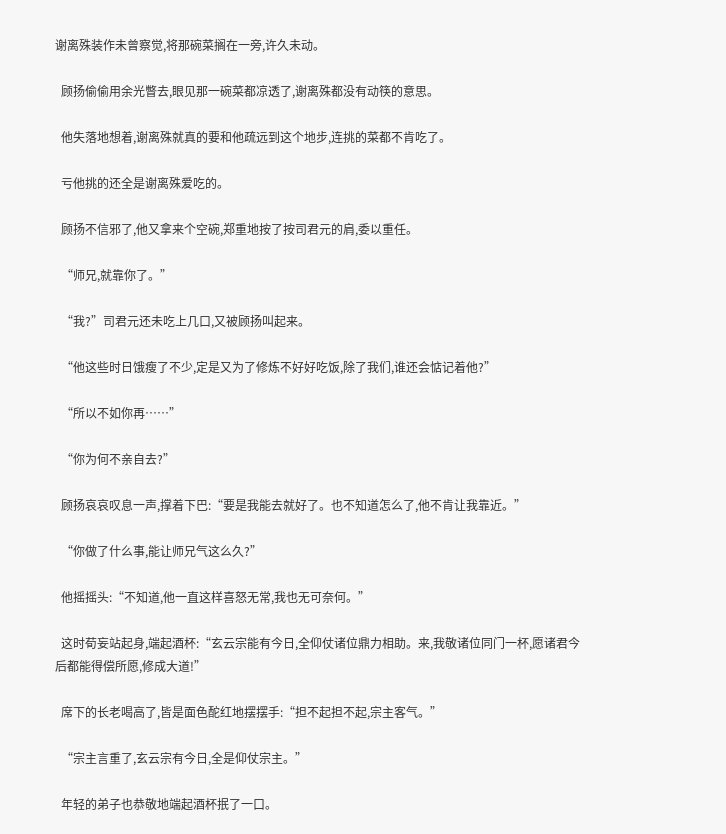谢离殊装作未曾察觉,将那碗菜搁在一旁,许久未动。

  顾扬偷偷用余光瞥去,眼见那一碗菜都凉透了,谢离殊都没有动筷的意思。

  他失落地想着,谢离殊就真的要和他疏远到这个地步,连挑的菜都不肯吃了。

  亏他挑的还全是谢离殊爱吃的。

  顾扬不信邪了,他又拿来个空碗,郑重地按了按司君元的肩,委以重任。

  “师兄,就靠你了。”

  “我?”司君元还未吃上几口,又被顾扬叫起来。

  “他这些时日饿瘦了不少,定是又为了修炼不好好吃饭,除了我们,谁还会惦记着他?”

  “所以不如你再……”

  “你为何不亲自去?”

  顾扬哀哀叹息一声,撑着下巴:“要是我能去就好了。也不知道怎么了,他不肯让我靠近。”

  “你做了什么事,能让师兄气这么久?”

  他摇摇头:“不知道,他一直这样喜怒无常,我也无可奈何。”

  这时荀妄站起身,端起酒杯:“玄云宗能有今日,全仰仗诸位鼎力相助。来,我敬诸位同门一杯,愿诸君今后都能得偿所愿,修成大道!”

  席下的长老喝高了,皆是面色酡红地摆摆手:“担不起担不起,宗主客气。”

  “宗主言重了,玄云宗有今日,全是仰仗宗主。”

  年轻的弟子也恭敬地端起酒杯抿了一口。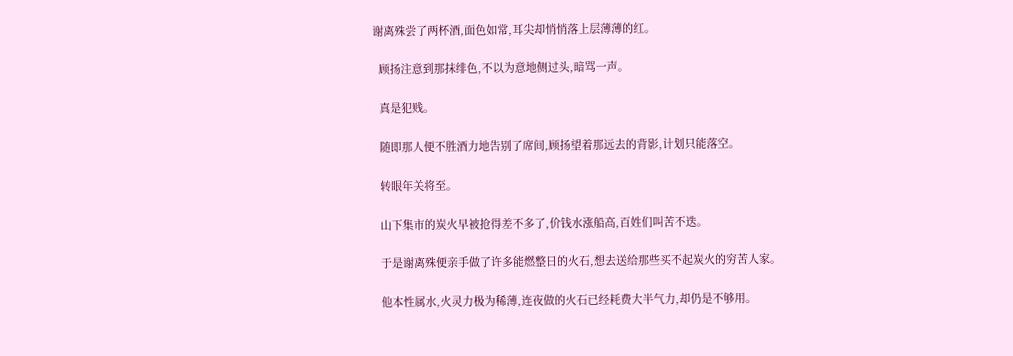谢离殊尝了两杯酒,面色如常,耳尖却悄悄落上层薄薄的红。

  顾扬注意到那抹绯色,不以为意地侧过头,暗骂一声。

  真是犯贱。

  随即那人便不胜酒力地告别了席间,顾扬望着那远去的背影,计划只能落空。

  转眼年关将至。

  山下集市的炭火早被抢得差不多了,价钱水涨船高,百姓们叫苦不迭。

  于是谢离殊便亲手做了许多能燃整日的火石,想去送给那些买不起炭火的穷苦人家。

  他本性属水,火灵力极为稀薄,连夜做的火石已经耗费大半气力,却仍是不够用。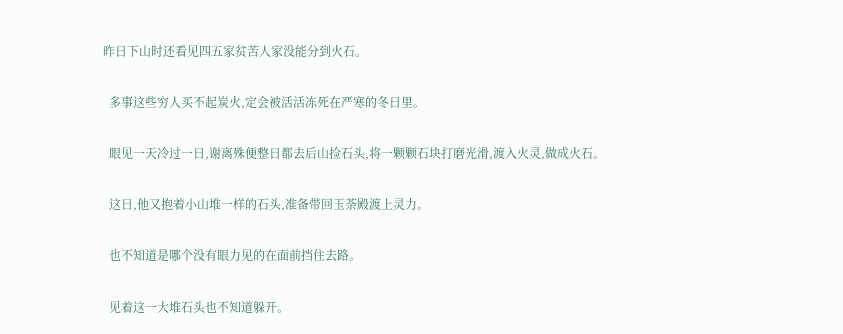昨日下山时还看见四五家贫苦人家没能分到火石。

  多事这些穷人买不起炭火,定会被活活冻死在严寒的冬日里。

  眼见一天冷过一日,谢离殊便整日都去后山捡石头,将一颗颗石块打磨光滑,渡入火灵,做成火石。

  这日,他又抱着小山堆一样的石头,准备带回玉荼殿渡上灵力。

  也不知道是哪个没有眼力见的在面前挡住去路。

  见着这一大堆石头也不知道躲开。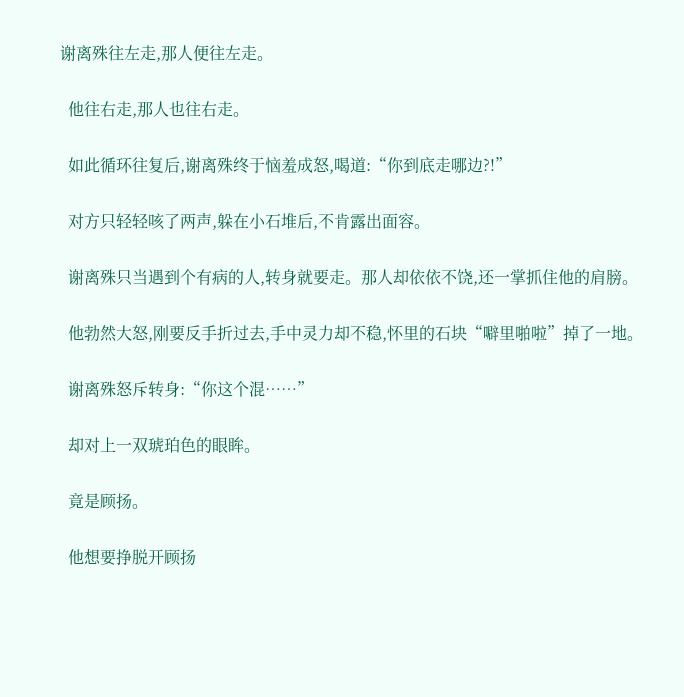谢离殊往左走,那人便往左走。

  他往右走,那人也往右走。

  如此循环往复后,谢离殊终于恼羞成怒,喝道:“你到底走哪边?!”

  对方只轻轻咳了两声,躲在小石堆后,不肯露出面容。

  谢离殊只当遇到个有病的人,转身就要走。那人却依依不饶,还一掌抓住他的肩膀。

  他勃然大怒,刚要反手折过去,手中灵力却不稳,怀里的石块“噼里啪啦”掉了一地。

  谢离殊怒斥转身:“你这个混……”

  却对上一双琥珀色的眼眸。

  竟是顾扬。

  他想要挣脱开顾扬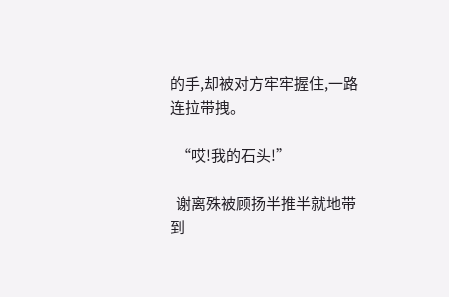的手,却被对方牢牢握住,一路连拉带拽。

  “哎!我的石头!”

  谢离殊被顾扬半推半就地带到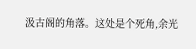汲古阁的角落。这处是个死角,余光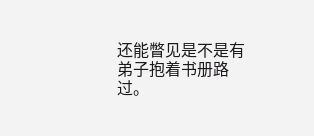还能瞥见是不是有弟子抱着书册路过。